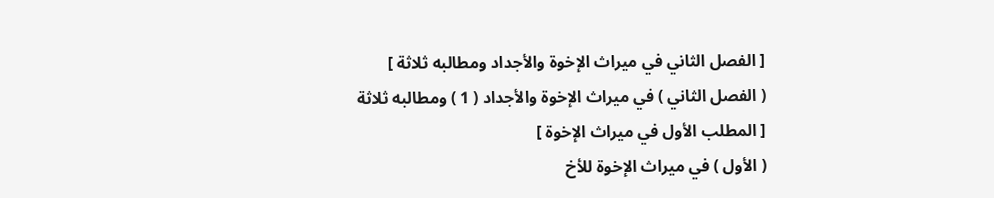[ الفصل الثاني في ميراث الإخوة والأجداد ومطالبه ثلاثة ]
( الفصل الثاني ) في ميراث الإخوة والأجداد ( 1 ) ومطالبه ثلاثة
[ المطلب الأول في ميراث الإخوة ]
( الأول ) في ميراث الإخوة للأخ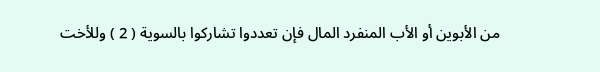من الأبوين أو الأب المنفرد المال فإن تعددوا تشاركوا بالسوية ( 2 ) وللأخت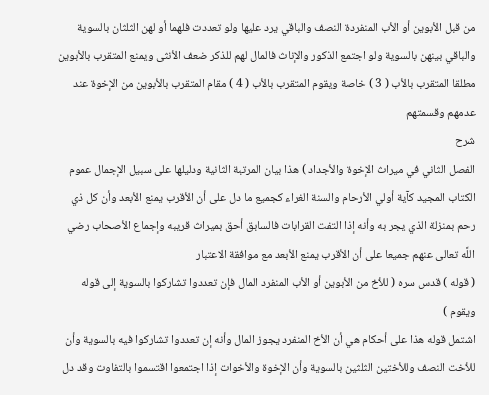من قبل الأبوين أو الأب المنفردة النصف والباقي يرد عليها ولو تعددت فلهما أو لهن الثلثان بالسوية والباقي بينهن بالسوية ولو اجتمع الذكور والإناث فالمال لهم للذكر ضعف الأنثى ويمنع المتقرب بالأبوين مطلقا المتقرب بالأب ( 3 ) خاصة ويقوم المتقرب بالأب ( 4 ) مقام المتقرب بالأبوين من الإخوة عند عدمهم وقسمتهم
شرح
الفصل الثاني في ميراث الإخوة والأجداد ) هذا بيان المرتبة الثانية ودليلها على سبيل الإجمال عموم الكتاب المجيد كآية أولي الأرحام والسنة الغراء كجميع ما دل على أن الأقرب يمنع الأبعد وأن كل ذي رحم بمنزلة الذي يجر به وأنه إذا التفت القرابات فالسابق أحق بميراث قريبه وإجماع الأصحاب رضي اللَّه تعالى عنهم جميعا على أن الأقرب يمنع الأبعد مع موافقة الاعتبار
( قوله ) قدس سره ( للأخ من الأبوين أو الأب المنفرد المال فإن تعددوا تشاركوا بالسوية إلى قوله ويقوم )
اشتمل قوله هذا على أحكام هي أن الأخ المنفرد يجوز المال وأنه إن تعددوا تشاركوا فيه بالسوية وأن للأخت النصف وللأختين الثلثين بالسوية وأن الإخوة والأخوات إذا اجتمعوا اقتسموا بالتفاوت وقد دل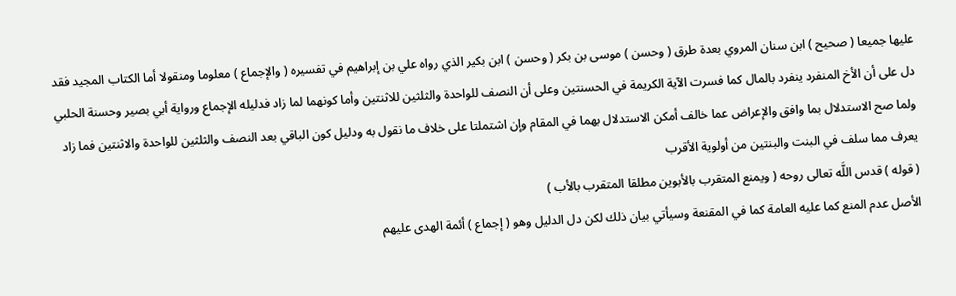عليها جميعا ( صحيح ) ابن سنان المروي بعدة طرق ( وحسن ) موسى بن بكر ( وحسن ) ابن بكير الذي رواه علي بن إبراهيم في تفسيره ( والإجماع ) معلوما ومنقولا أما الكتاب المجيد فقد دل على أن الأخ المنفرد ينفرد بالمال كما فسرت الآية الكريمة في الحسنتين وعلى أن النصف للواحدة والثلثين للاثنتين وأما كونهما لما زاد فدليله الإجماع ورواية أبي بصير وحسنة الحلبي ولما صح الاستدلال بما وافق والإعراض عما خالف أمكن الاستدلال بهما في المقام وإن اشتملتا على خلاف ما نقول به ودليل كون الباقي بعد النصف والثلثين للواحدة والاثنتين فما زاد يعرف مما سلف في البنت والبنتين من أولوية الأقرب
( قوله ) قدس اللَّه تعالى روحه ( ويمنع المتقرب بالأبوين مطلقا المتقرب بالأب )
الأصل عدم المنع كما عليه العامة كما في المقنعة وسيأتي بيان ذلك لكن دل الدليل وهو ( إجماع ) أئمة الهدى عليهم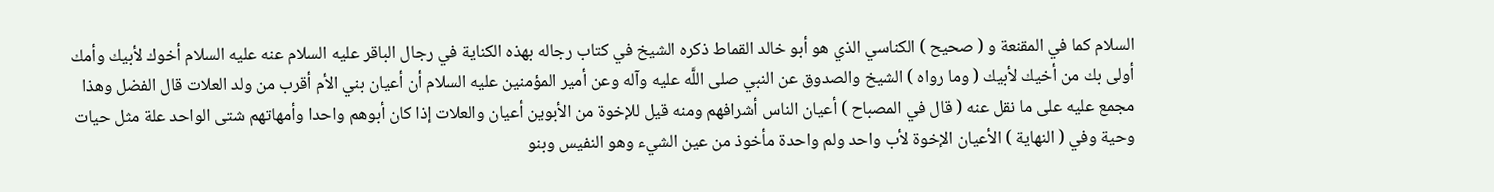السلام كما في المقنعة و ( صحيح ) الكناسي الذي هو أبو خالد القماط ذكره الشيخ في كتاب رجاله بهذه الكناية في رجال الباقر عليه السلام عنه عليه السلام أخوك لأبيك وأمك أولى بك من أخيك لأبيك ( وما رواه ) الشيخ والصدوق عن النبي صلى اللَّه عليه وآله وعن أمير المؤمنين عليه السلام أن أعيان بني الأم أقرب من ولد العلات قال الفضل وهذا مجمع عليه على ما نقل عنه ( قال في المصباح ) أعيان الناس أشرافهم ومنه قيل للإخوة من الأبوين أعيان والعلات إذا كان أبوهم واحدا وأمهاتهم شتى الواحد علة مثل حيات وحية وفي ( النهاية ) الأعيان الإخوة لأب واحد ولم واحدة مأخوذ من عين الشيء وهو النفيس وبنو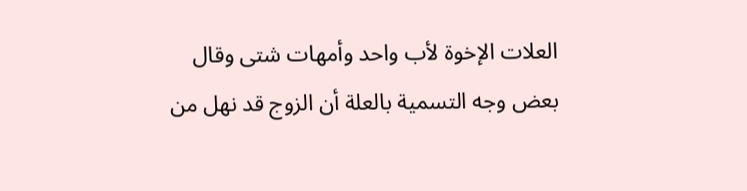العلات الإخوة لأب واحد وأمهات شتى وقال بعض وجه التسمية بالعلة أن الزوج قد نهل من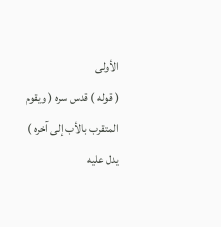الأولى
( قوله ) قدس سره ( ويقوم المتقرب بالأب إلى آخره )
يدل عليه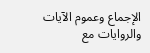الإجماع وعموم الآيات والروايات مع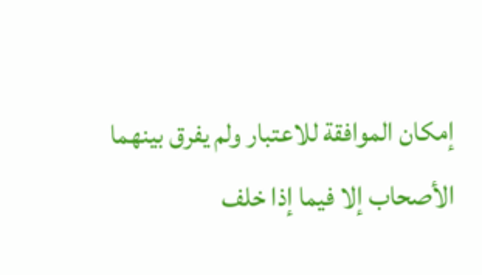إمكان الموافقة للاعتبار ولم يفرق بينهما الأصحاب إلا فيما إذا خلف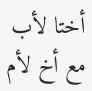أختا لأب مع أخ لأم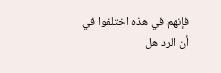فإنهم في هذه اختلفوا في أن الرد هل